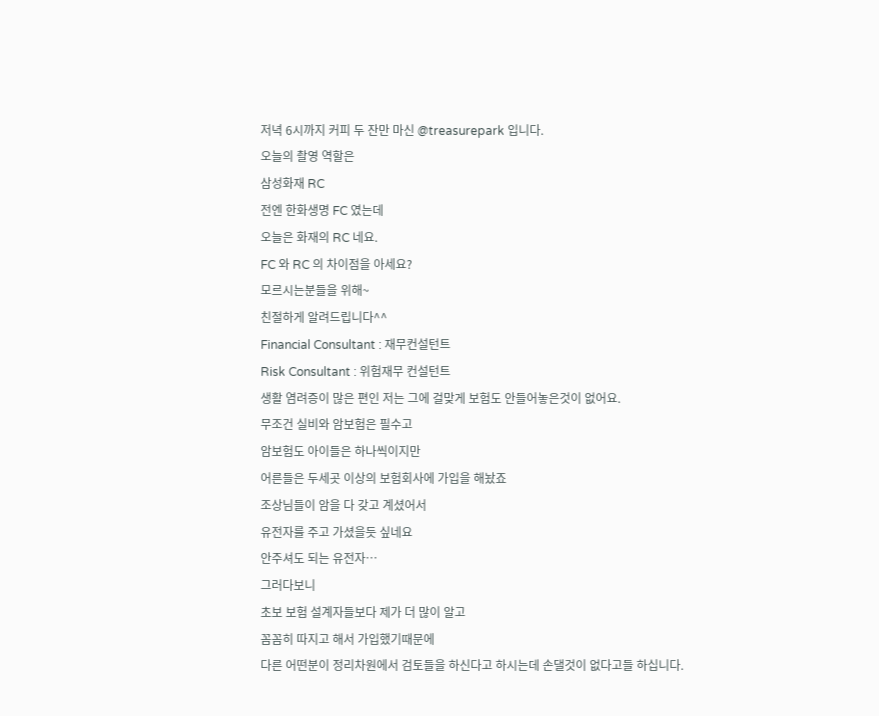저녁 6시까지 커피 두 잔만 마신 @treasurepark 입니다.
오늘의 촬영 역할은
삼성화재 RC
전엔 한화생명 FC 였는데
오늘은 화재의 RC 네요.
FC 와 RC 의 차이점을 아세요?
모르시는분들을 위해~
친절하게 알려드립니다^^
Financial Consultant : 재무컨설턴트
Risk Consultant : 위험재무 컨설턴트
생활 염려증이 많은 편인 저는 그에 걸맞게 보험도 안들어놓은것이 없어요.
무조건 실비와 암보험은 필수고
암보험도 아이들은 하나씩이지만
어른들은 두세곳 이상의 보험회사에 가입을 해놨죠
조상님들이 암을 다 갖고 계셨어서
유전자를 주고 가셨을듯 싶네요
안주셔도 되는 유전자…
그러다보니
초보 보험 설계자들보다 제가 더 많이 알고
꼼꼼히 따지고 해서 가입했기때문에
다른 어떤분이 정리차원에서 검토들을 하신다고 하시는데 손댈것이 없다고들 하십니다.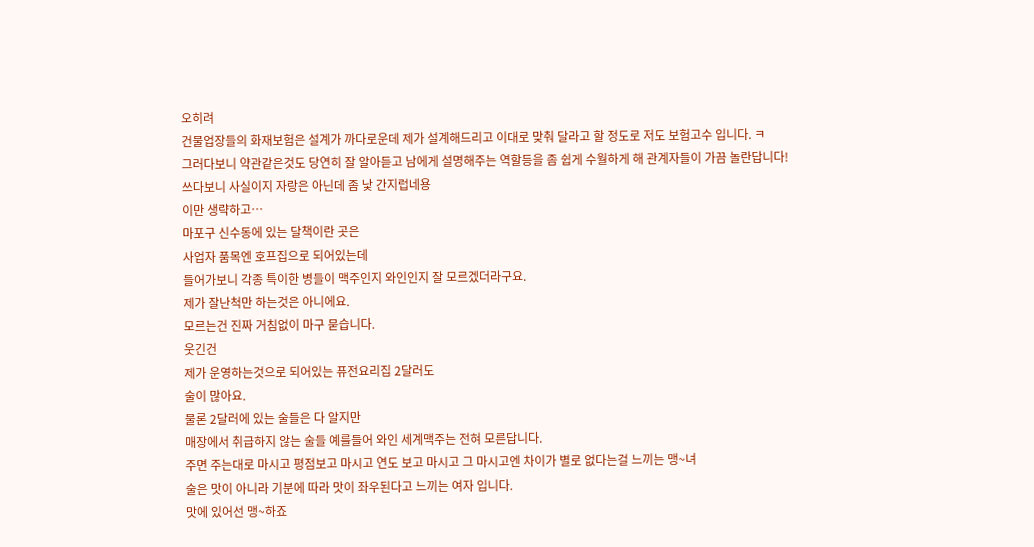오히려
건물업장들의 화재보험은 설계가 까다로운데 제가 설계해드리고 이대로 맞춰 달라고 할 정도로 저도 보험고수 입니다. ㅋ
그러다보니 약관같은것도 당연히 잘 알아듣고 남에게 설명해주는 역할등을 좀 쉽게 수월하게 해 관계자들이 가끔 놀란답니다!
쓰다보니 사실이지 자랑은 아닌데 좀 낯 간지럽네용
이만 생략하고…
마포구 신수동에 있는 달책이란 곳은
사업자 품목엔 호프집으로 되어있는데
들어가보니 각종 특이한 병들이 맥주인지 와인인지 잘 모르겠더라구요.
제가 잘난척만 하는것은 아니에요.
모르는건 진짜 거침없이 마구 묻습니다.
웃긴건
제가 운영하는것으로 되어있는 퓨전요리집 2달러도
술이 많아요.
물론 2달러에 있는 술들은 다 알지만
매장에서 취급하지 않는 술들 예를들어 와인 세계맥주는 전혀 모른답니다.
주면 주는대로 마시고 평점보고 마시고 연도 보고 마시고 그 마시고엔 차이가 별로 없다는걸 느끼는 맹~녀
술은 맛이 아니라 기분에 따라 맛이 좌우된다고 느끼는 여자 입니다.
맛에 있어선 맹~하죠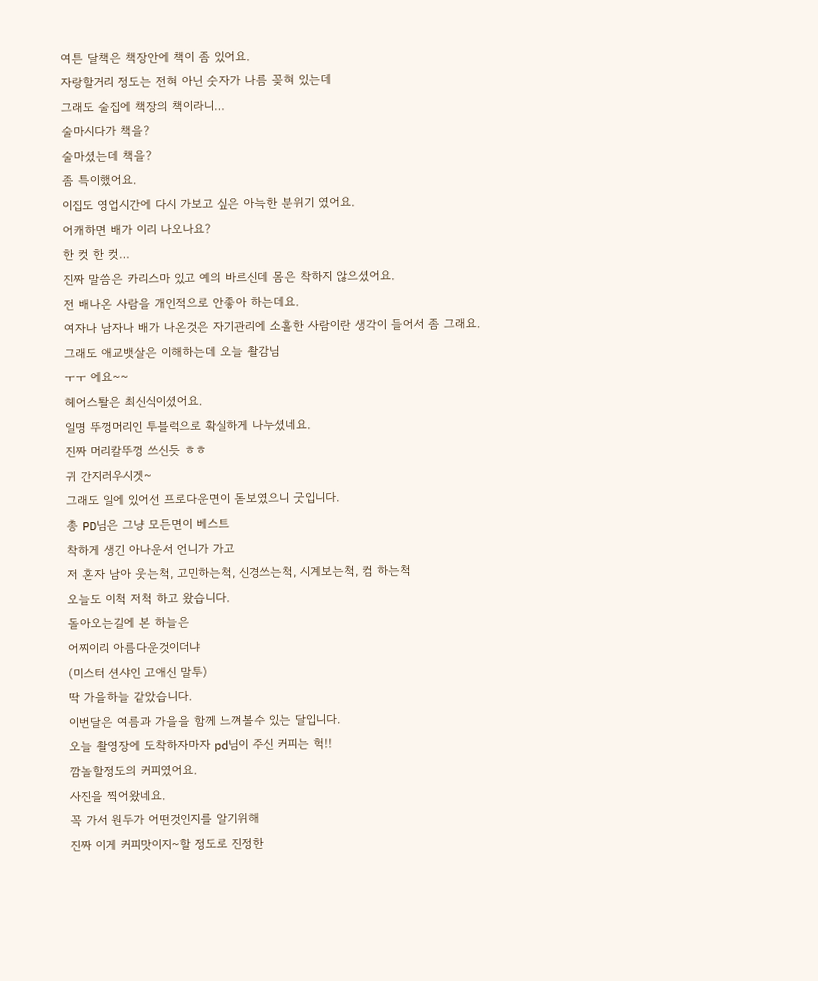여튼 달책은 책장안에 책이 좀 있어요.
자랑할거리 정도는 전혀 아닌 숫자가 나름 꽂혀 있는데
그래도 술집에 책장의 책이라니…
술마시다가 책을?
술마셨는데 책을?
좀 특이했어요.
이집도 영업시간에 다시 가보고 싶은 아늑한 분위기 였어요.
어캐하면 배가 이리 나오나요?
한 컷 한 컷…
진짜 말씀은 카리스마 있고 예의 바르신데 몸은 착하지 않으셨어요.
전 배나온 사람을 개인적으로 안좋아 하는데요.
여자나 남자나 배가 나온것은 자기관리에 소홀한 사람이란 생각이 들어서 좀 그래요.
그래도 애교뱃살은 이해하는데 오늘 촬감님
ㅜㅜ 에요~~
헤어스퇄은 최신식이셨어요.
일명 뚜껑머리인 투블럭으로 확실하게 나누셨네요.
진짜 머리칼뚜껑 쓰신듯 ㅎㅎ
귀 간지러우시겟~
그래도 일에 있어선 프로다운면이 돋보였으니 굿입니다.
총 PD님은 그냥 모든면이 베스트
착하게 생긴 아나운서 언니가 가고
저 혼자 남아 웃는척, 고민하는척, 신경쓰는척, 시계보는척, 컴 하는척
오늘도 이척 저척 하고 왔습니다.
돌아오는길에 본 하늘은
어찌이리 아름다운것이더냐
(미스터 션샤인 고애신 말투)
딱 가을하늘 같았습니다.
이번달은 여름과 가을을 함께 느껴볼수 있는 달입니다.
오늘 촬영장에 도착하자마자 pd님이 주신 커피는 헉!!
깜놀할정도의 커피였어요.
사진을 찍어왔네요.
꼭 가서 원두가 어떤것인지를 알기위해
진짜 이게 커피맛이지~할 정도로 진정한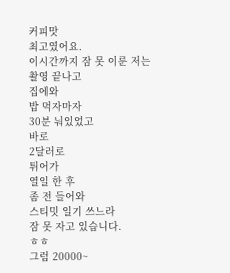커피맛
최고였어요.
이시간까지 잠 못 이룬 저는
촬영 끝나고
집에와
밥 먹자마자
30분 눠있었고
바로
2달러로
튀어가
열일 한 후
좀 전 들어와
스티밋 일기 쓰느라
잠 못 자고 있습니다.
ㅎㅎ
그럼 20000~